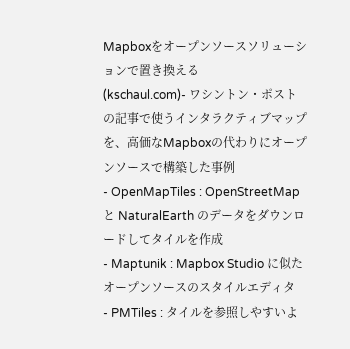Mapboxをオープンソースソリューションで置き換える
(kschaul.com)- ワシントン・ポストの記事で使うインタラクティブマップを、高価なMapboxの代わりにオープンソースで構築した事例
- OpenMapTiles : OpenStreetMap と NaturalEarth のデータをダウンロードしてタイルを作成
- Maptunik : Mapbox Studio に似たオープンソースのスタイルエディタ
- PMTiles : タイルを参照しやすいよ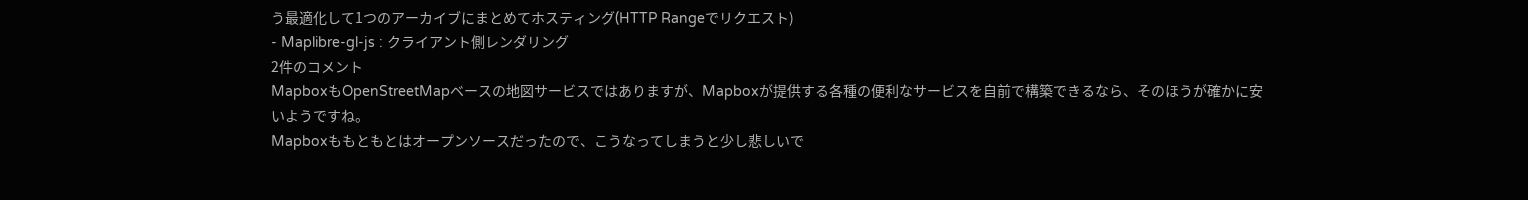う最適化して1つのアーカイブにまとめてホスティング(HTTP Rangeでリクエスト)
- Maplibre-gl-js : クライアント側レンダリング
2件のコメント
MapboxもOpenStreetMapベースの地図サービスではありますが、Mapboxが提供する各種の便利なサービスを自前で構築できるなら、そのほうが確かに安いようですね。
Mapboxももともとはオープンソースだったので、こうなってしまうと少し悲しいで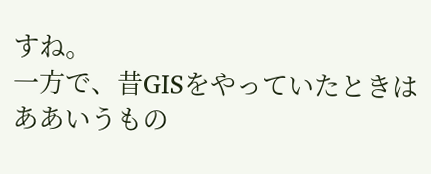すね。
一方で、昔GISをやっていたときはああいうもの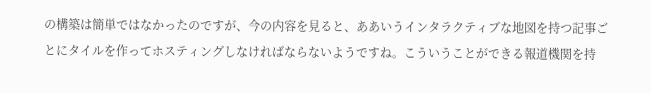の構築は簡単ではなかったのですが、今の内容を見ると、ああいうインタラクティブな地図を持つ記事ごとにタイルを作ってホスティングしなければならないようですね。こういうことができる報道機関を持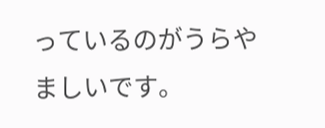っているのがうらやましいです。